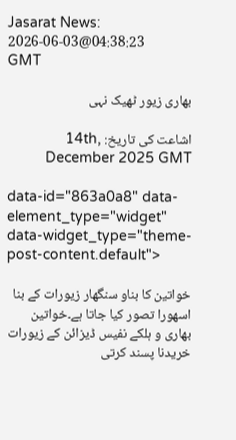Jasarat News:
2026-06-03@04:38:23 GMT

بھاری زیور ٹھیک نہی

اشاعت کی تاریخ: 14th, December 2025 GMT

data-id="863a0a8" data-element_type="widget" data-widget_type="theme-post-content.default">

خواتین کا بناو سنگھار زیورات کے بنا اسھورا تصور کیا جاتا ہے۔خواتین بھاری و ہلکے نفیس ڈیزائن کے زیورات خریدنا پسند کرتی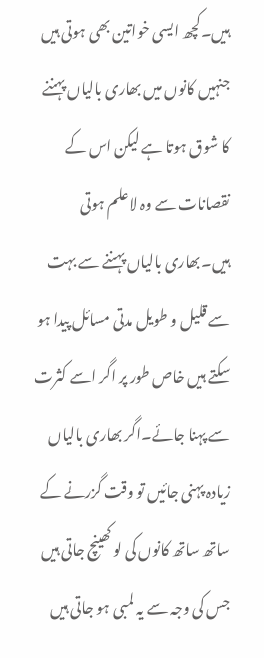ہیں۔کچھ ایسی خواتین بھی ہوتی ہیں جنہیں کانوں میں بھاری بالیاں پہننے کا شوق ہوتا ہے لیکن اس کے نقصانات سے وہ لاعلم ہوتی ہیں۔بھاری بالیاں پہننے سے بہت سے قلیل و طویل مدتی مسائل پیدا ہو سکتے ہیں خاص طور پر اگر اسے کثرت سے پہنا جائے۔اگر بھاری بالیاں زیادہ پہنی جائیں تو وقت گزرنے کے ساتھ ساتھ کانوں کی لو کھینچ جاتی ہیں جس کی وجہ سے یہ لمبی ہو جاتی ہیں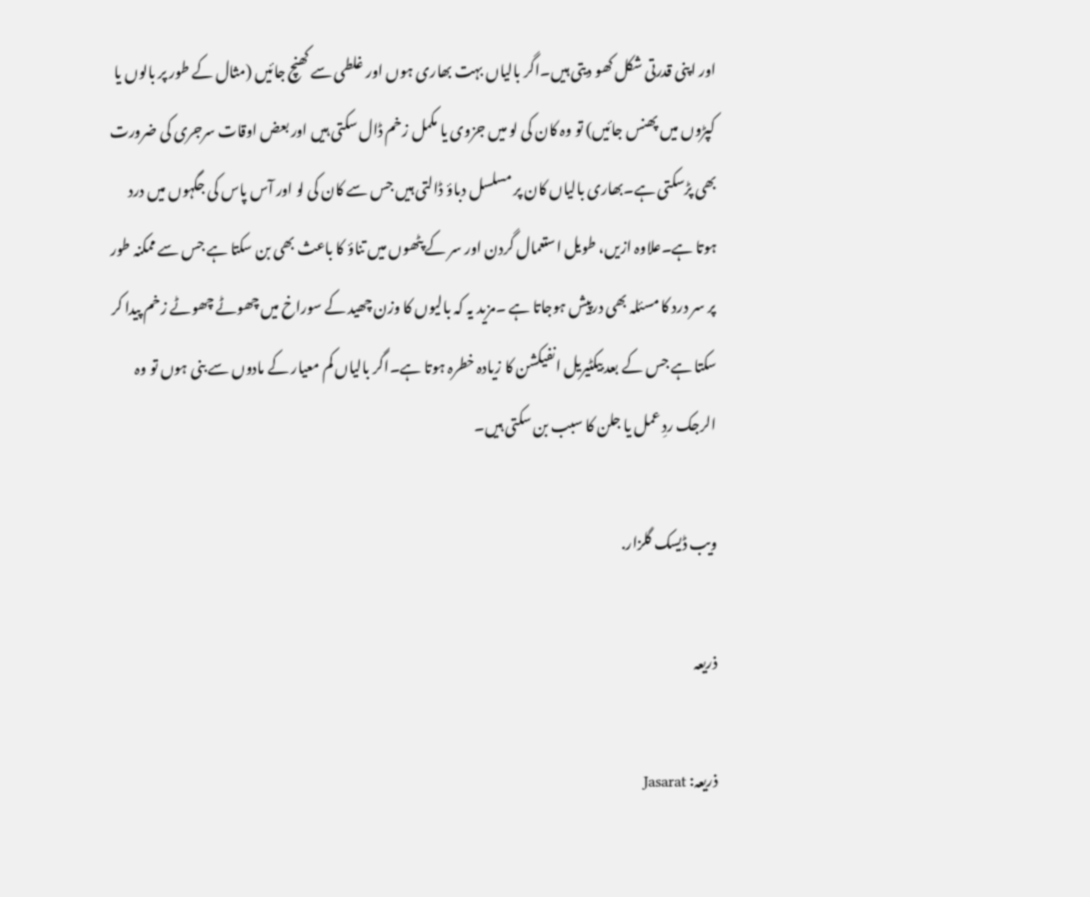اور اپنی قدرتی شکل کھو دیتی ہیں۔اگر بالیاں بہت بھاری ہوں اور غلطی سے کھنچ جائیں (مثال کے طور پر بالوں یا کپڑوں میں پھنس جائیں) تو وہ کان کی لو میں جزوی یا مکمل زخم ڈال سکتی ہیں اور بعض اوقات سرجری کی ضرورت بھی پڑسکتی ہے۔بھاری بالیاں کان پر مسلسل دباؤ ڈالتی ہیں جس سے کان کی لو اور آس پاس کی جگہوں میں درد ہوتا ہے۔علاوہ ازیں، طویل استعمال گردن اور سر کے پٹھوں میں تناؤ کا باعث بھی بن سکتا ہے جس سے ممکنہ طور پر سر درد کا مسئلہ بھی درپیش ہوجاتا ہے ۔مزید یہ کہ بالیوں کا وزن چھید کے سوراخ میں چھوٹے چھوٹے زخم پیدا کر سکتا ہے جس کے بعد بیکٹیریل انفیکشن کا زیادہ خطرہ ہوتا ہے۔اگر بالیاں کم معیار کے مادوں سے بنی ہوں تو وہ الرجک ردِ عمل یا جلن کا سبب بن سکتی ہیں۔

ویب ڈیسک گلزار.

ذریعہ

ذریعہ: Jasarat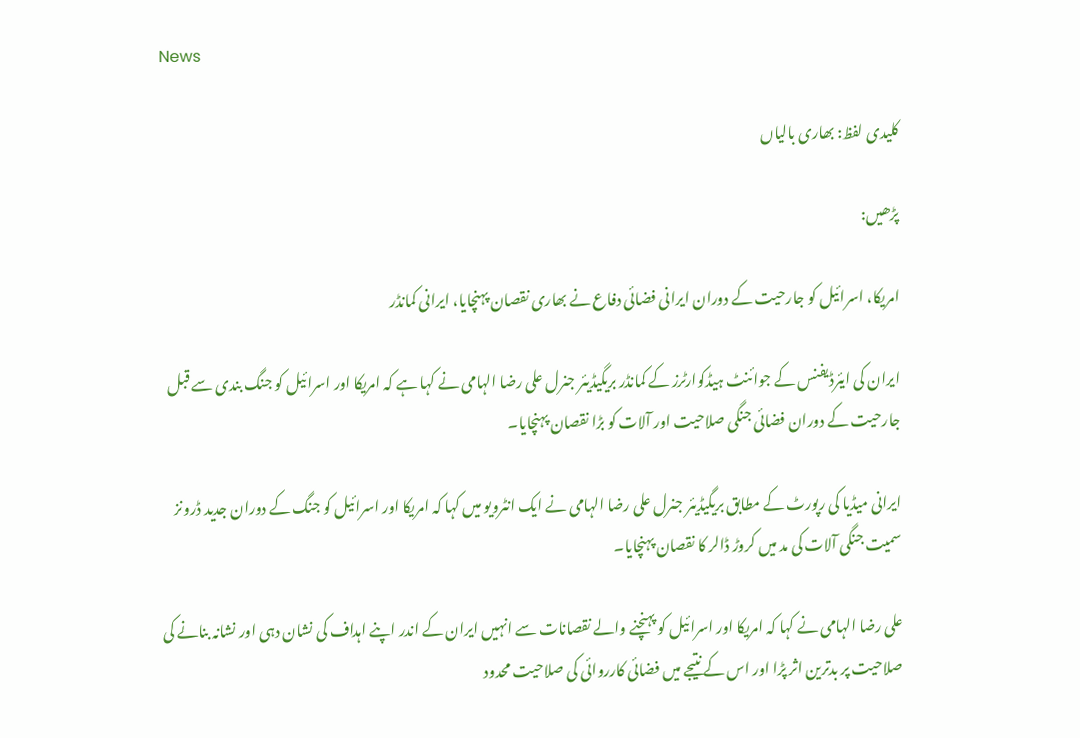News

کلیدی لفظ: بھاری بالیاں

پڑھیں:

امریکا، اسرائیل کو جارحیت کے دوران ایرانی فضائی دفاع نے بھاری نقصان پہنچایا، ایرانی کمانڈر

ایران کی ایئرڈیفنس کے جوائنٹ ہیڈکوارٹرز کے کمانڈر بریگیڈیئر جنرل علی رضا الہامی نے کہا ہے کہ امریکا اور اسرائیل کو جنگ بندی سے قبل جارحیت کے دوران فضائی جنگی صلاحیت اور آلات کو بڑا نقصان پہنچایا۔

ایرانی میڈیا کی رپورٹ کے مطابق بریگیڈیئر جنرل علی رضا الہامی نے ایک انٹرویو میں کہا کہ امریکا اور اسرائیل کو جنگ کے دوران جدید ڈرونز سمیت جنگی آلات کی مد میں کروڑ ڈالر کا نقصان پہنچایا۔

علی رضا الہامی نے کہا کہ امریکا اور اسرائیل کو پہنچنے والے نقصانات سے انہیں ایران کے اندر اپنے اہداف کی نشان دہی اور نشانہ بنانے کی صلاحیت پر بدترین اثر پڑا اور اس کے نتیجے میں فضائی کارروائی کی صلاحیت محدود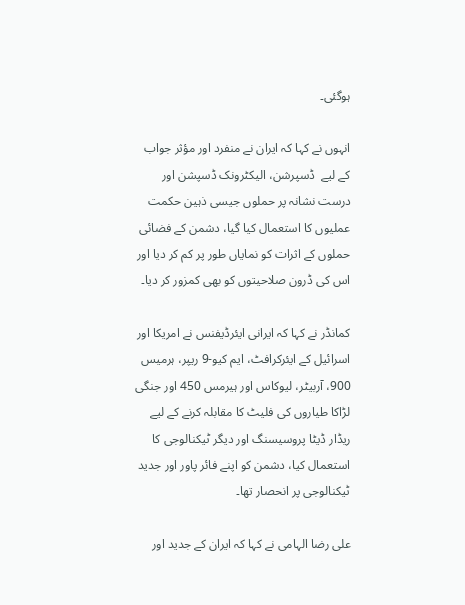ہوگئی۔

انہوں نے کہا کہ ایران نے منفرد اور مؤثر جواب کے لیے  ڈسپرشن، الیکٹرونک ڈسپشن اور درست نشانہ پر حملوں جیسی ذہین حکمت عملیوں کا استعمال کیا گیا، دشمن کے فضائی حملوں کے اثرات کو نمایاں طور پر کم کر دیا اور اس کی ڈرون صلاحیتوں کو بھی کمزور کر دیا۔

کمانڈر نے کہا کہ ایرانی ایئرڈیفنس نے امریکا اور اسرائیل کے ایئرکرافٹ، ایم کیو-9 ریپر، ہرمیس 900، آربیٹر، لیوکاس اور ہیرمس 450 اور جنگی لڑاکا طیاروں کی فلیٹ کا مقابلہ کرنے کے لیے ریڈار ڈیٹا پروسیسنگ اور دیگر ٹیکنالوجی کا استعمال کیا، دشمن کو اپنے فائر پاور اور جدید ٹیکنالوجی پر انحصار تھا۔

علی رضا الہامی نے کہا کہ ایران کے جدید اور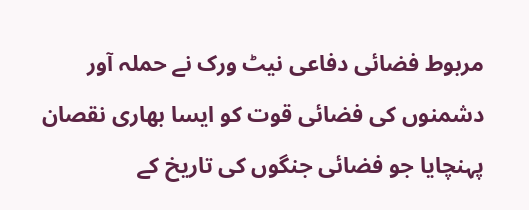مربوط فضائی دفاعی نیٹ ورک نے حملہ آور دشمنوں کی فضائی قوت کو ایسا بھاری نقصان پہنچایا جو فضائی جنگوں کی تاریخ کے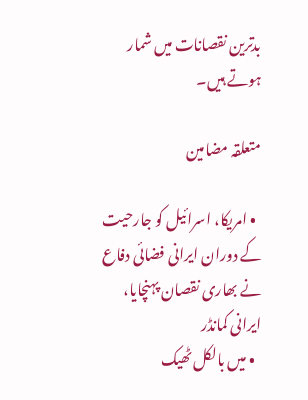بدترین نقصانات میں شمار ہوتے ہیں۔

متعلقہ مضامین

  • امریکا، اسرائیل کو جارحیت کے دوران ایرانی فضائی دفاع نے بھاری نقصان پہنچایا، ایرانی کمانڈر
  • میں بالکل ٹھیک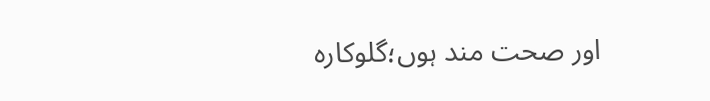اور صحت مند ہوں؛گلوکارہ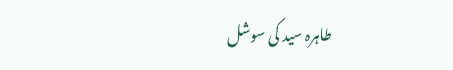طاہرہ سید کی سوشل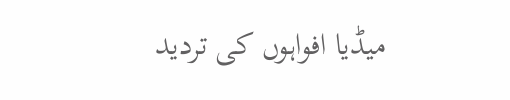میڈیا افواہوں کی تردید